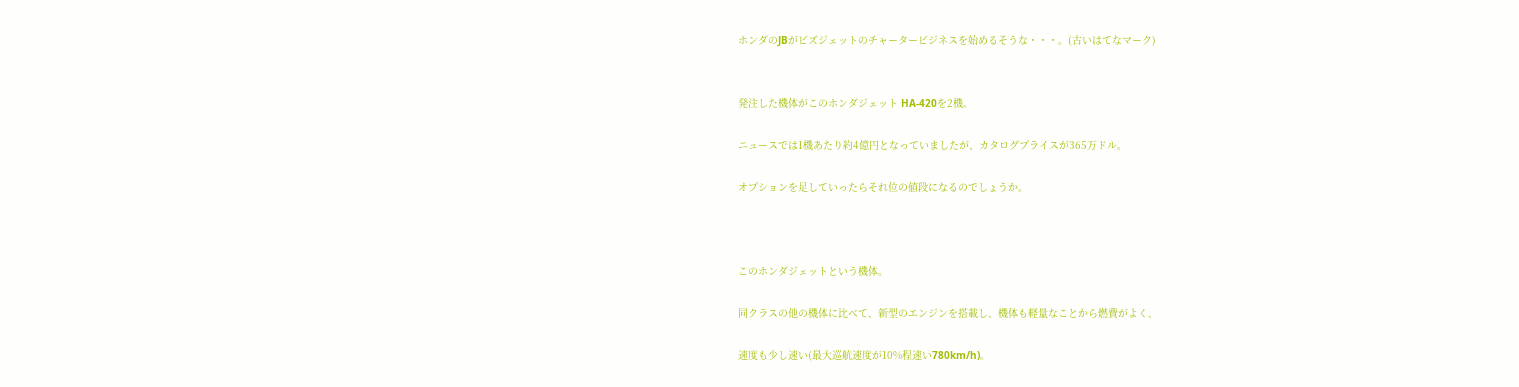ホンダのJBがビズジェットのチャータービジネスを始めるそうな・・・。(古いはてなマーク)


発注した機体がこのホンダジェット HA-420を2機。

ニュースでは1機あたり約4億円となっていましたが、カタログプライスが365万ドル。

オプションを足していったらそれ位の値段になるのでしょうか。



このホンダジェットという機体。

同クラスの他の機体に比べて、新型のエンジンを搭載し、機体も軽量なことから燃費がよく、

速度も少し速い(最大巡航速度が10%程速い780km/h)。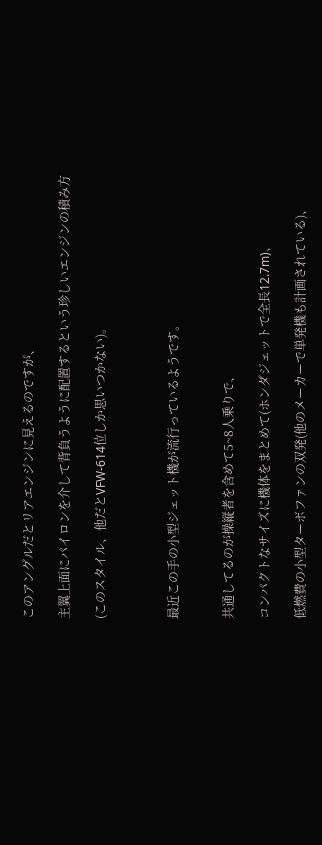このアングルだとリアエンジンに見えるのですが、

主翼上面にパイロンを介して背負うように配置するという珍しいエンジンの積み方

(このスタイル、他だとVFW-614位しか思いつかない)。



最近この手の小型ジェット機が流行っているようです。


共通してるのが操縦者を含めて5~8人乗りで、

コンパクトなサイズに機体をまとめて(ホンダジェットで全長12.7m)、

低燃費の小型ターボファンの双発(他のメーカーで単発機も計画されている)、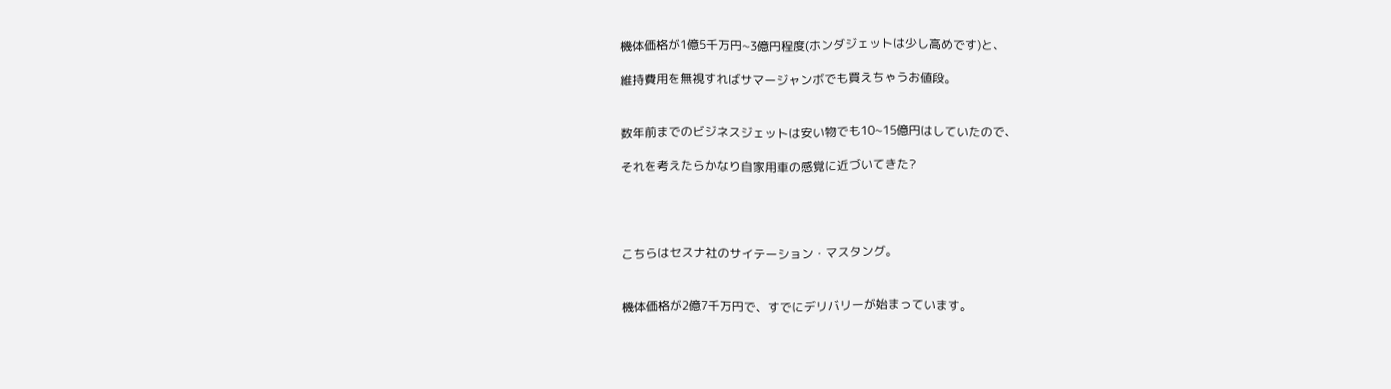機体価格が1億5千万円~3億円程度(ホンダジェットは少し高めです)と、

維持費用を無視すればサマージャンボでも買えちゃうお値段。


数年前までのビジネスジェットは安い物でも10~15億円はしていたので、

それを考えたらかなり自家用車の感覚に近づいてきた?




こちらはセスナ社のサイテーション・マスタング。


機体価格が2億7千万円で、すでにデリバリーが始まっています。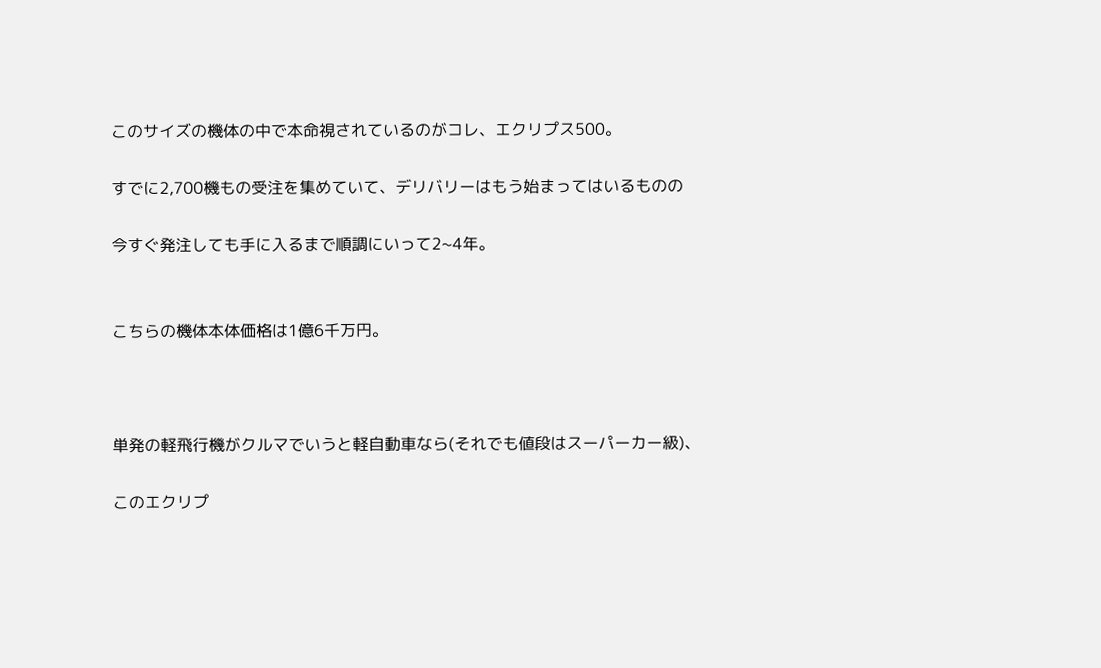このサイズの機体の中で本命視されているのがコレ、エクリプス500。

すでに2,700機もの受注を集めていて、デリバリーはもう始まってはいるものの

今すぐ発注しても手に入るまで順調にいって2~4年。


こちらの機体本体価格は1億6千万円。



単発の軽飛行機がクルマでいうと軽自動車なら(それでも値段はスーパーカー級)、

このエクリプ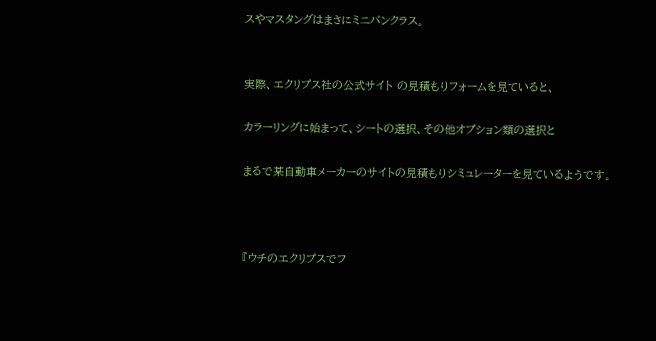スやマスタングはまさにミニバンクラス。


実際、エクリプス社の公式サイト の見積もりフォームを見ていると、

カラーリングに始まって、シートの選択、その他オプション類の選択と

まるで某自動車メーカーのサイトの見積もりシミュレーターを見ているようです。



『ウチのエクリプスでフ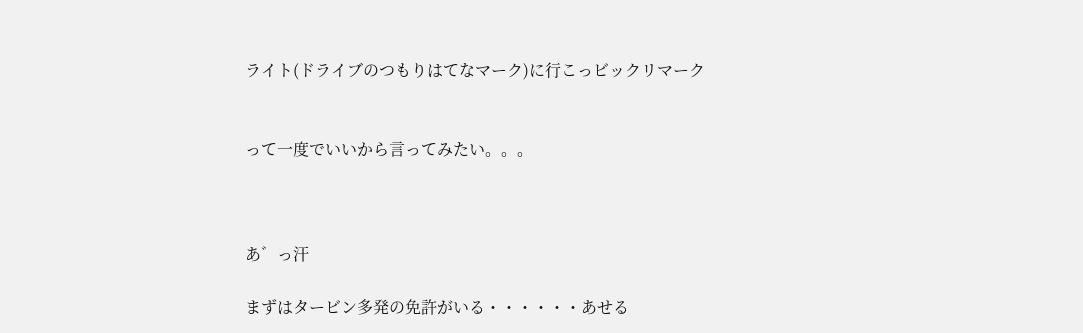ライト(ドライブのつもりはてなマーク)に行こっビックリマーク


って一度でいいから言ってみたい。。。



あ゛っ汗

まずはタービン多発の免許がいる・・・・・・あせる